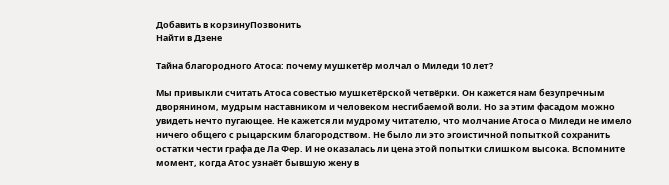Добавить в корзинуПозвонить
Найти в Дзене

Тайна благородного Атоса: почему мушкетёр молчал о Миледи 10 лет?

Мы привыкли считать Атоса совестью мушкетёрской четвёрки. Он кажется нам безупречным дворянином, мудрым наставником и человеком несгибаемой воли. Но за этим фасадом можно увидеть нечто пугающее. Не кажется ли мудрому читателю, что молчание Атоса о Миледи не имело ничего общего с рыцарским благородством. Не было ли это эгоистичной попыткой сохранить остатки чести графа де Ла Фер. И не оказалась ли цена этой попытки слишком высока. Вспомните момент, когда Атос узнаёт бывшую жену в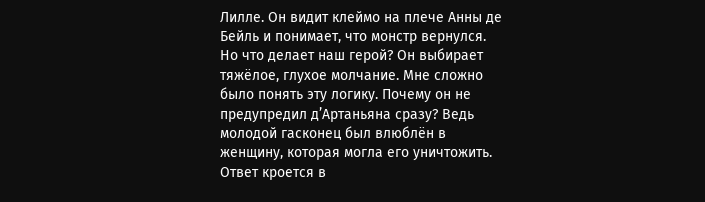Лилле. Он видит клеймо на плече Анны де Бейль и понимает, что монстр вернулся. Но что делает наш герой? Он выбирает тяжёлое, глухое молчание. Мне сложно было понять эту логику. Почему он не предупредил д’Артаньяна сразу? Ведь молодой гасконец был влюблён в женщину, которая могла его уничтожить. Ответ кроется в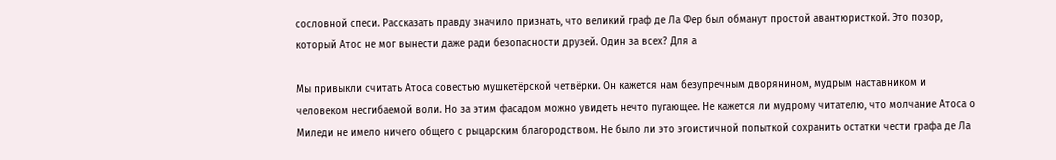сословной спеси. Рассказать правду значило признать, что великий граф де Ла Фер был обманут простой авантюристкой. Это позор, который Атос не мог вынести даже ради безопасности друзей. Один за всех? Для а

Мы привыкли считать Атоса совестью мушкетёрской четвёрки. Он кажется нам безупречным дворянином, мудрым наставником и человеком несгибаемой воли. Но за этим фасадом можно увидеть нечто пугающее. Не кажется ли мудрому читателю, что молчание Атоса о Миледи не имело ничего общего с рыцарским благородством. Не было ли это эгоистичной попыткой сохранить остатки чести графа де Ла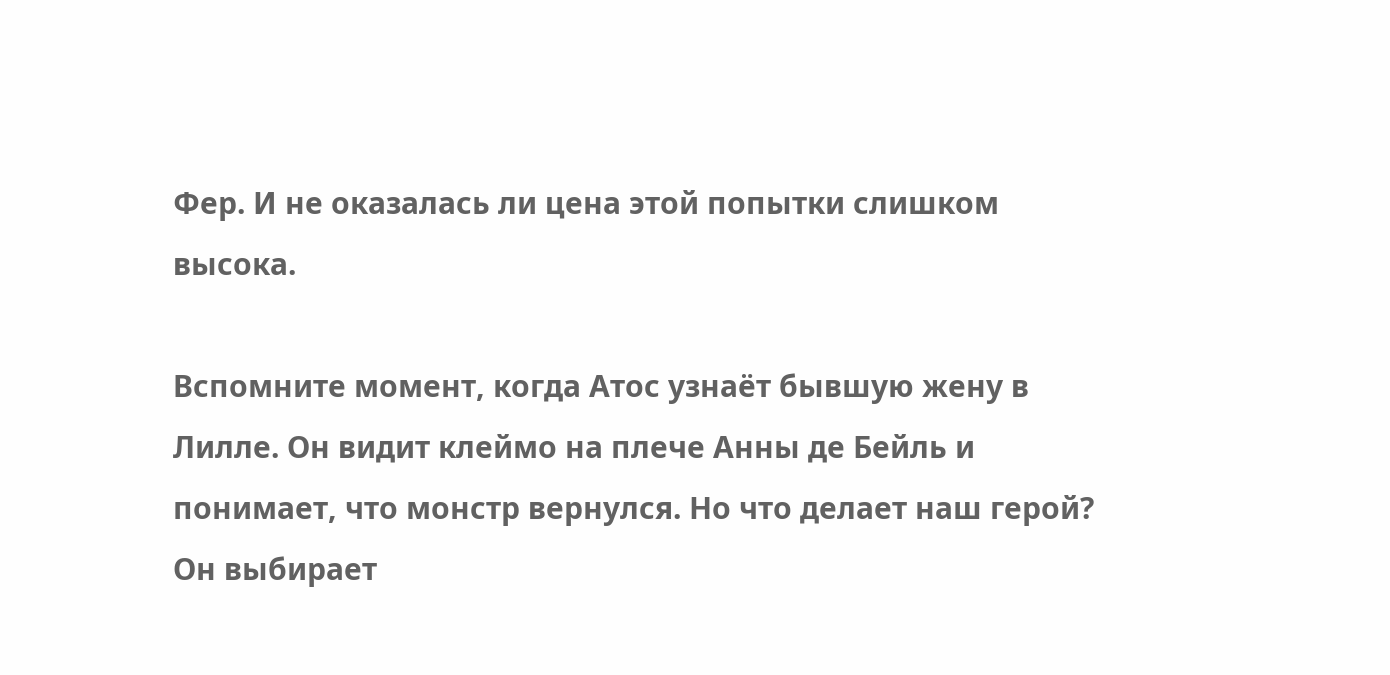Фер. И не оказалась ли цена этой попытки слишком высока.

Вспомните момент, когда Атос узнаёт бывшую жену в Лилле. Он видит клеймо на плече Анны де Бейль и понимает, что монстр вернулся. Но что делает наш герой? Он выбирает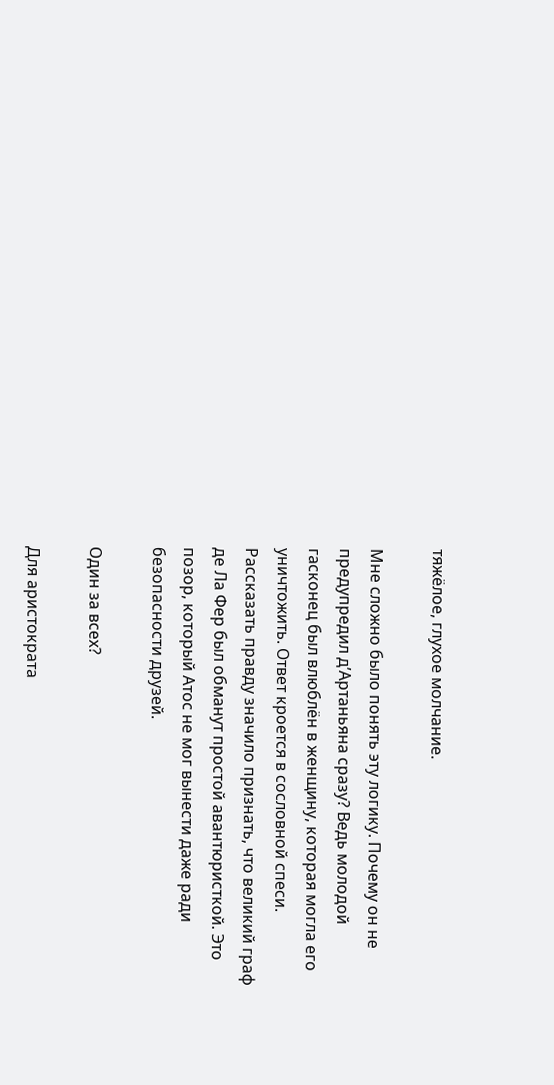тяжёлое, глухое молчание.

Мне сложно было понять эту логику. Почему он не предупредил д’Артаньяна сразу? Ведь молодой гасконец был влюблён в женщину, которая могла его уничтожить. Ответ кроется в сословной спеси. Рассказать правду значило признать, что великий граф де Ла Фер был обманут простой авантюристкой. Это позор, который Атос не мог вынести даже ради безопасности друзей.

Один за всех?

Для аристократа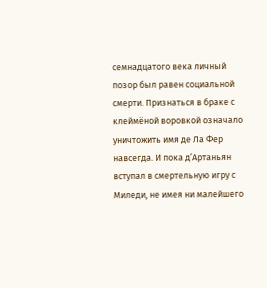семнадцатого века личный позор был равен социальной смерти. Признаться в браке с клеймёной воровкой означало уничтожить имя де Ла Фер навсегда. И пока д’Артаньян вступал в смертельную игру с Миледи, не имея ни малейшего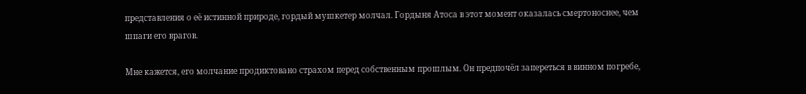представления о её истинной природе, гордый мушкетер молчал. Гордыня Атоса в этот момент оказалась смертоноснее, чем шпаги его врагов.

Мне кажется, его молчание продиктовано страхом перед собственным прошлым. Он предпочёл запереться в винном погребе,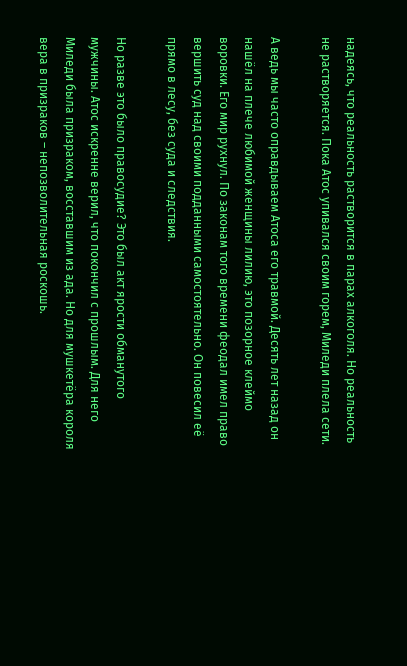надеясь, что реальность растворится в парах алкоголя. Но реальность не растворяется. Пока Атос упивался своим горем, Миледи плела сети.

А ведь мы часто оправдываем Атоса его травмой. Десять лет назад он нашёл на плече любимой женщины лилию, это позорное клеймо воровки. Его мир рухнул. По законам того времени феодал имел право вершить суд над своими подданными самостоятельно. Он повесил её прямо в лесу, без суда и следствия.

Но разве это было правосудие? Это был акт ярости обманутого мужчины. Атос искренне верил, что покончил с прошлым. Для него Миледи была призраком, восставшим из ада. Но для мушкетёра короля вера в призраков – непозволительная роскошь.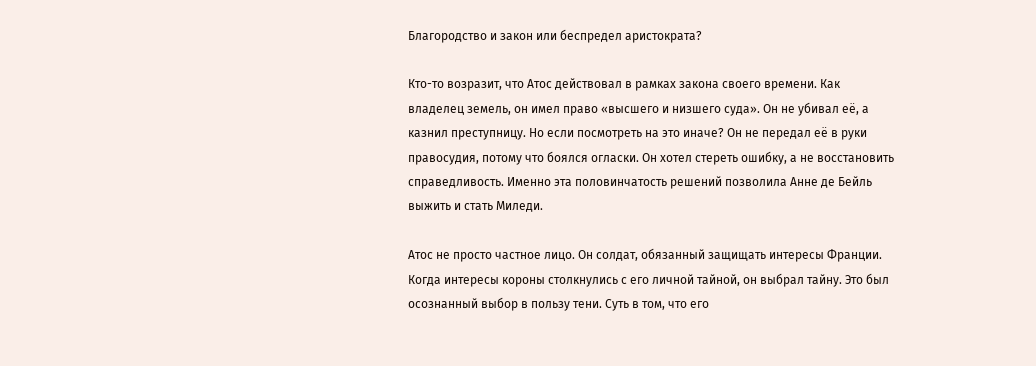Благородство и закон или беспредел аристократа?

Кто-то возразит, что Атос действовал в рамках закона своего времени. Как владелец земель, он имел право «высшего и низшего суда». Он не убивал её, а казнил преступницу. Но если посмотреть на это иначе? Он не передал её в руки правосудия, потому что боялся огласки. Он хотел стереть ошибку, а не восстановить справедливость. Именно эта половинчатость решений позволила Анне де Бейль выжить и стать Миледи.

Атос не просто частное лицо. Он солдат, обязанный защищать интересы Франции. Когда интересы короны столкнулись с его личной тайной, он выбрал тайну. Это был осознанный выбор в пользу тени. Суть в том, что его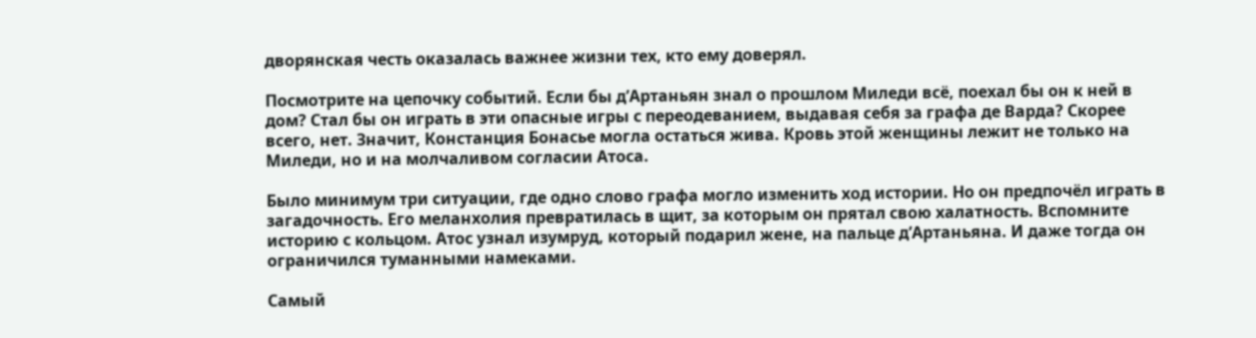дворянская честь оказалась важнее жизни тех, кто ему доверял.

Посмотрите на цепочку событий. Если бы д’Артаньян знал о прошлом Миледи всё, поехал бы он к ней в дом? Стал бы он играть в эти опасные игры с переодеванием, выдавая себя за графа де Варда? Скорее всего, нет. Значит, Констанция Бонасье могла остаться жива. Кровь этой женщины лежит не только на Миледи, но и на молчаливом согласии Атоса.

Было минимум три ситуации, где одно слово графа могло изменить ход истории. Но он предпочёл играть в загадочность. Его меланхолия превратилась в щит, за которым он прятал свою халатность. Вспомните историю с кольцом. Атос узнал изумруд, который подарил жене, на пальце д’Артаньяна. И даже тогда он ограничился туманными намеками.

Самый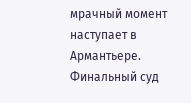мрачный момент наступает в Армантьере. Финальный суд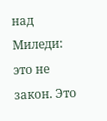над Миледи: это не закон. Это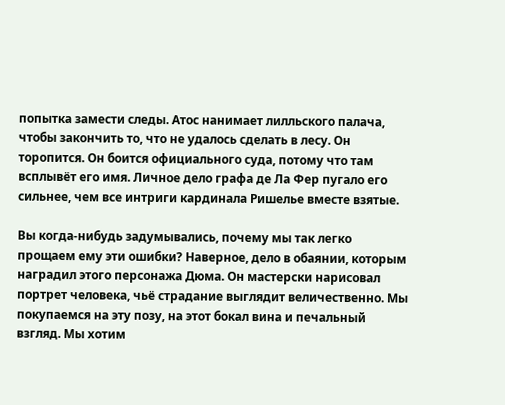попытка замести следы. Атос нанимает лилльского палача, чтобы закончить то, что не удалось сделать в лесу. Он торопится. Он боится официального суда, потому что там всплывёт его имя. Личное дело графа де Ла Фер пугало его сильнее, чем все интриги кардинала Ришелье вместе взятые.

Вы когда-нибудь задумывались, почему мы так легко прощаем ему эти ошибки? Наверное, дело в обаянии, которым наградил этого персонажа Дюма. Он мастерски нарисовал портрет человека, чьё страдание выглядит величественно. Мы покупаемся на эту позу, на этот бокал вина и печальный взгляд. Мы хотим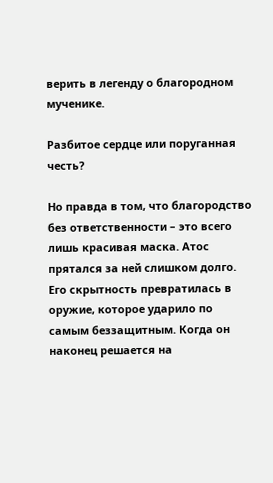верить в легенду о благородном мученике.

Разбитое сердце или поруганная честь?

Но правда в том, что благородство без ответственности – это всего лишь красивая маска. Атос прятался за ней слишком долго. Его скрытность превратилась в оружие, которое ударило по самым беззащитным. Когда он наконец решается на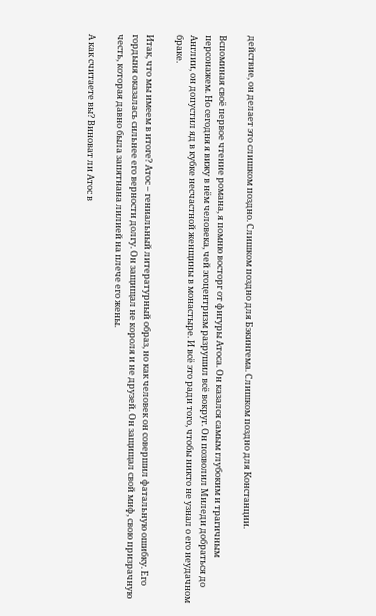действие, он делает это слишком поздно. Слишком поздно для Бэкингема. Слишком поздно для Констанции.

Вспоминая своё первое чтение романа, я помню восторг от фигуры Атоса. Он казался самым глубоким и трагичным персонажем. Но сегодня я вижу в нём человека, чей эгоцентризм разрушил всё вокруг. Он позволил Миледи добраться до Англии, он допустил яд в кубке несчастной женщины в монастыре. И всё это ради того, чтобы никто не узнал о его неудачном браке.

Итак, что мы имеем в итоге? Атос – гениальный литературный образ, но как человек он совершил фатальную ошибку. Его гордыня оказалась сильнее его верности долгу. Он защищал не короля и не друзей. Он защищал свой миф, свою призрачную честь, которая давно была запятнана лилией на плече его жены.

А как считаете вы? Виноват ли Атос в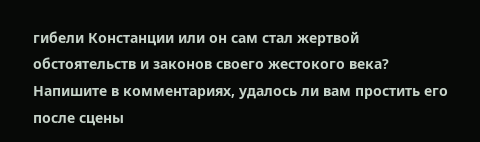гибели Констанции или он сам стал жертвой обстоятельств и законов своего жестокого века? Напишите в комментариях, удалось ли вам простить его после сцены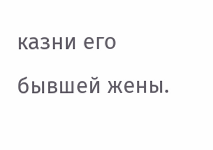казни его бывшей жены.